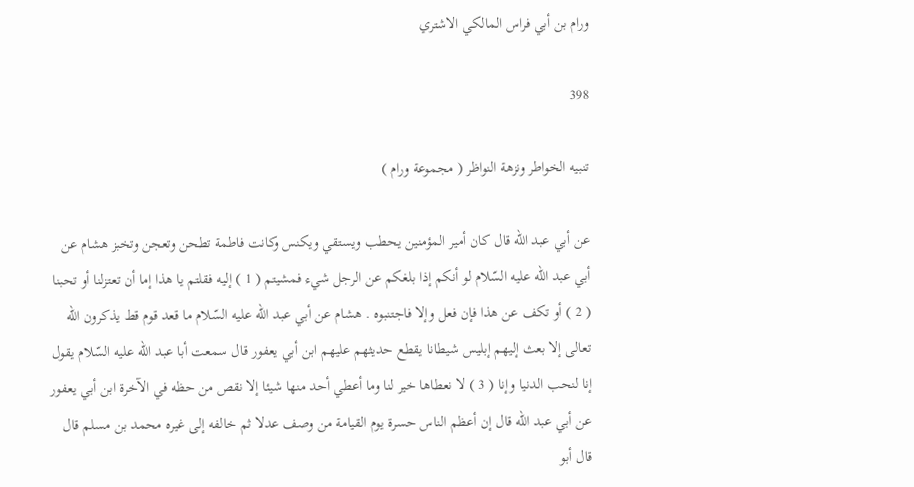ورام بن أبي فراس المالكي الاشتري

398

تنبيه الخواطر ونزهة النواظر ( مجموعة ورام )

عن أبي عبد الله قال كان أمير المؤمنين يحطب ويستقي ويكنس وكانت فاطمة تطحن وتعجن وتخبز هشام عن أبي عبد الله عليه السّلام لو أنكم إذا بلغكم عن الرجل شيء فمشيتم ( 1 ) إليه فقلتم يا هذا إما أن تعتزلنا أو تحبنا ( 2 ) أو تكف عن هذا فإن فعل وإلا فاجتنبوه . هشام عن أبي عبد الله عليه السّلام ما قعد قوم قط يذكرون الله تعالى إلا بعث إليهم إبليس شيطانا يقطع حديثهم عليهم ابن أبي يعفور قال سمعت أبا عبد الله عليه السّلام يقول إنا لنحب الدنيا وإنا ( 3 ) لا نعطاها خير لنا وما أعطي أحد منها شيئا إلا نقص من حظه في الآخرة ابن أبي يعفور عن أبي عبد الله قال إن أعظم الناس حسرة يوم القيامة من وصف عدلا ثم خالفه إلى غيره محمد بن مسلم قال قال أبو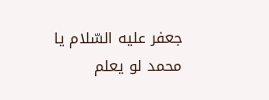جعفر عليه السّلام يا محمد لو يعلم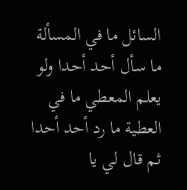السائل ما في المسألة ما سأل أحد أحدا ولو يعلم المعطي ما في العطية ما رد أحد أحدا ثم قال لي يا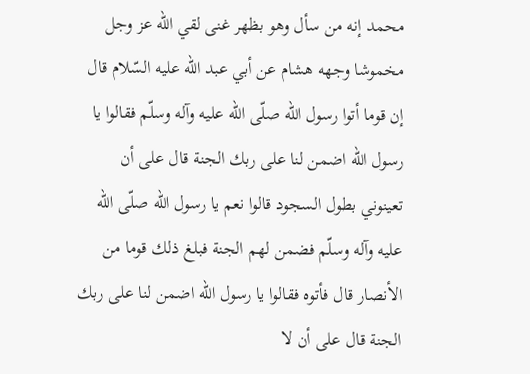محمد إنه من سأل وهو بظهر غنى لقي الله عز وجل مخموشا وجهه هشام عن أبي عبد الله عليه السّلام قال إن قوما أتوا رسول الله صلّى الله عليه وآله وسلّم فقالوا يا رسول الله اضمن لنا على ربك الجنة قال على أن تعينوني بطول السجود قالوا نعم يا رسول الله صلّى الله عليه وآله وسلّم فضمن لهم الجنة فبلغ ذلك قوما من الأنصار قال فأتوه فقالوا يا رسول الله اضمن لنا على ربك الجنة قال على أن لا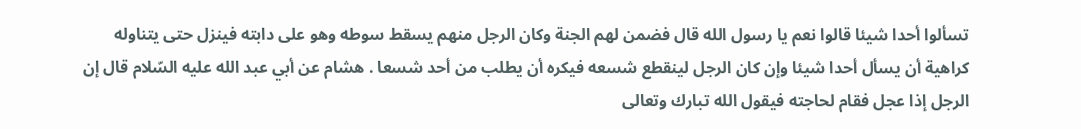تسألوا أحدا شيئا قالوا نعم يا رسول الله قال فضمن لهم الجنة وكان الرجل منهم يسقط سوطه وهو على دابته فينزل حتى يتناوله كراهية أن يسأل أحدا شيئا وإن كان الرجل لينقطع شسعه فيكره أن يطلب من أحد شسعا . هشام عن أبي عبد الله عليه السّلام قال إن الرجل إذا عجل فقام لحاجته فيقول الله تبارك وتعالى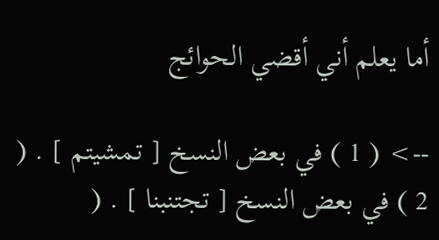أما يعلم أني أقضي الحوائج

--> ( 1 ) في بعض النسخ [ تمشيتم ] . ( 2 ) في بعض النسخ [ تجتنبنا ] . (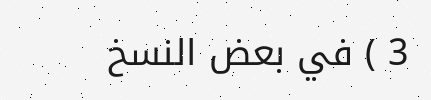3 ) في بعض النسخ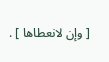[ وإن لانعطاها ] .